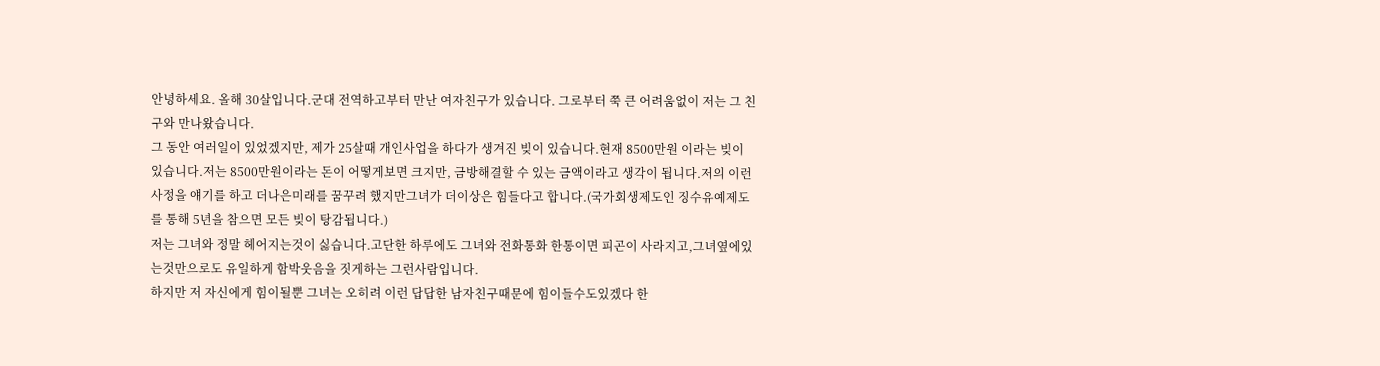안녕하세요. 올해 30살입니다.군대 전역하고부터 만난 여자친구가 있습니다. 그로부터 쭉 큰 어려움없이 저는 그 친구와 만나왔습니다.
그 동안 여러일이 있었겠지만, 제가 25살때 개인사업을 하다가 생겨진 빚이 있습니다.현재 8500만원 이라는 빚이 있습니다.저는 8500만원이라는 돈이 어떻게보면 크지만, 금방해결할 수 있는 금액이라고 생각이 됩니다.저의 이런 사정을 얘기를 하고 더나은미래를 꿈꾸려 했지만그녀가 더이상은 힘들다고 합니다.(국가회생제도인 징수유예제도를 통해 5년을 참으면 모든 빚이 탕감됩니다.)
저는 그녀와 정말 헤어지는것이 싫습니다.고단한 하루에도 그녀와 전화통화 한통이면 피곤이 사라지고,그녀옆에있는것만으로도 유일하게 함박웃음을 짓게하는 그런사람입니다.
하지만 저 자신에게 힘이될뿐 그녀는 오히려 이런 답답한 남자친구때문에 힘이들수도있겠다 한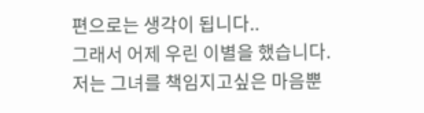편으로는 생각이 됩니다..
그래서 어제 우린 이별을 했습니다.
저는 그녀를 책임지고싶은 마음뿐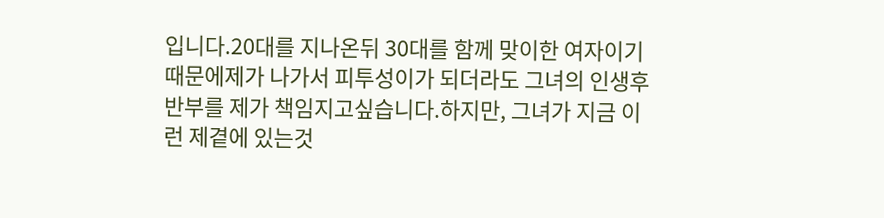입니다.20대를 지나온뒤 30대를 함께 맞이한 여자이기때문에제가 나가서 피투성이가 되더라도 그녀의 인생후반부를 제가 책임지고싶습니다.하지만, 그녀가 지금 이런 제곁에 있는것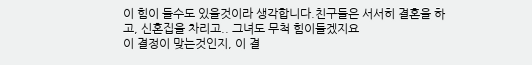이 힘이 들수도 있을것이라 생각합니다.친구들은 서서히 결혼을 하고, 신혼집을 차리고.. 그녀도 무척 힘이들겠지요
이 결정이 맞는것인지, 이 결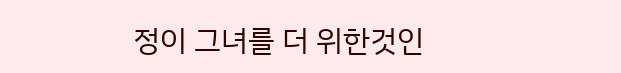정이 그녀를 더 위한것인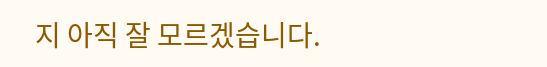지 아직 잘 모르겠습니다.